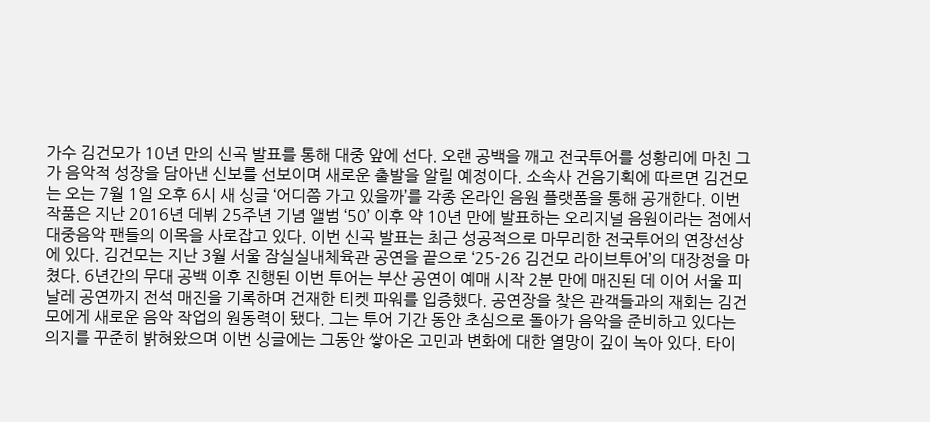가수 김건모가 10년 만의 신곡 발표를 통해 대중 앞에 선다. 오랜 공백을 깨고 전국투어를 성황리에 마친 그가 음악적 성장을 담아낸 신보를 선보이며 새로운 출발을 알릴 예정이다. 소속사 건음기획에 따르면 김건모는 오는 7월 1일 오후 6시 새 싱글 ‘어디쯤 가고 있을까’를 각종 온라인 음원 플랫폼을 통해 공개한다. 이번 작품은 지난 2016년 데뷔 25주년 기념 앨범 ‘50’ 이후 약 10년 만에 발표하는 오리지널 음원이라는 점에서 대중음악 팬들의 이목을 사로잡고 있다. 이번 신곡 발표는 최근 성공적으로 마무리한 전국투어의 연장선상에 있다. 김건모는 지난 3월 서울 잠실실내체육관 공연을 끝으로 ‘25-26 김건모 라이브투어’의 대장정을 마쳤다. 6년간의 무대 공백 이후 진행된 이번 투어는 부산 공연이 예매 시작 2분 만에 매진된 데 이어 서울 피날레 공연까지 전석 매진을 기록하며 건재한 티켓 파워를 입증했다. 공연장을 찾은 관객들과의 재회는 김건모에게 새로운 음악 작업의 원동력이 됐다. 그는 투어 기간 동안 초심으로 돌아가 음악을 준비하고 있다는 의지를 꾸준히 밝혀왔으며 이번 싱글에는 그동안 쌓아온 고민과 변화에 대한 열망이 깊이 녹아 있다. 타이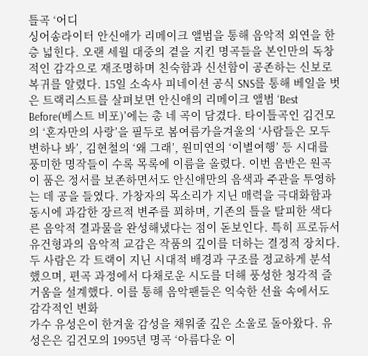틀곡 ‘어디
싱어송라이터 안신애가 리메이크 앨범을 통해 음악적 외연을 한층 넓힌다. 오랜 세월 대중의 곁을 지킨 명곡들을 본인만의 독창적인 감각으로 재조명하며 친숙함과 신선함이 공존하는 신보로 복귀를 알렸다. 15일 소속사 피네이션 공식 SNS를 통해 베일을 벗은 트랙리스트를 살펴보면 안신애의 리메이크 앨범 ‘Best Before(베스트 비포)’에는 총 네 곡이 담겼다. 타이틀곡인 김건모의 ‘혼자만의 사랑’을 필두로 봄여름가을겨울의 ‘사람들은 모두 변하나 봐’, 김현철의 ‘왜 그래’, 원미연의 ‘이별여행’ 등 시대를 풍미한 명작들이 수록 목록에 이름을 올렸다. 이번 음반은 원곡이 품은 정서를 보존하면서도 안신애만의 음색과 주관을 투영하는 데 공을 들였다. 가창자의 목소리가 지닌 매력을 극대화함과 동시에 과감한 장르적 변주를 꾀하며, 기존의 틀을 탈피한 색다른 음악적 결과물을 완성해냈다는 점이 돋보인다. 특히 프로듀서 유건형과의 음악적 교감은 작품의 깊이를 더하는 결정적 장치다. 두 사람은 각 트랙이 지닌 시대적 배경과 구조를 정교하게 분석했으며, 편곡 과정에서 다채로운 시도를 더해 풍성한 청각적 즐거움을 설계했다. 이를 통해 음악팬들은 익숙한 선율 속에서도 감각적인 변화
가수 유성은이 한겨울 감성을 채워줄 깊은 소울로 돌아왔다. 유성은은 김건모의 1995년 명곡 ‘아름다운 이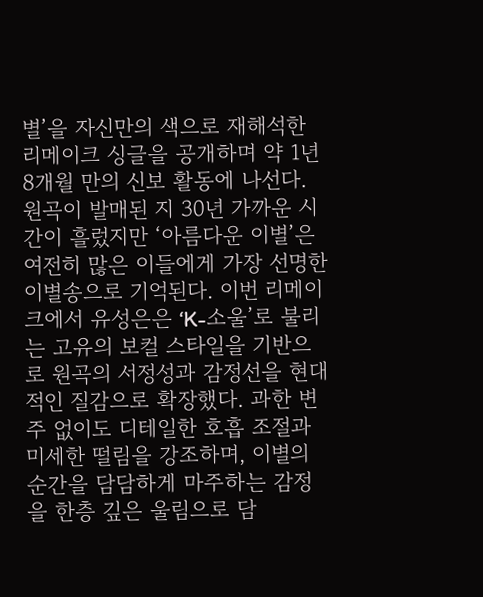별’을 자신만의 색으로 재해석한 리메이크 싱글을 공개하며 약 1년 8개월 만의 신보 활동에 나선다. 원곡이 발매된 지 30년 가까운 시간이 흘렀지만 ‘아름다운 이별’은 여전히 많은 이들에게 가장 선명한 이별송으로 기억된다. 이번 리메이크에서 유성은은 ‘K-소울’로 불리는 고유의 보컬 스타일을 기반으로 원곡의 서정성과 감정선을 현대적인 질감으로 확장했다. 과한 변주 없이도 디테일한 호흡 조절과 미세한 떨림을 강조하며, 이별의 순간을 담담하게 마주하는 감정을 한층 깊은 울림으로 담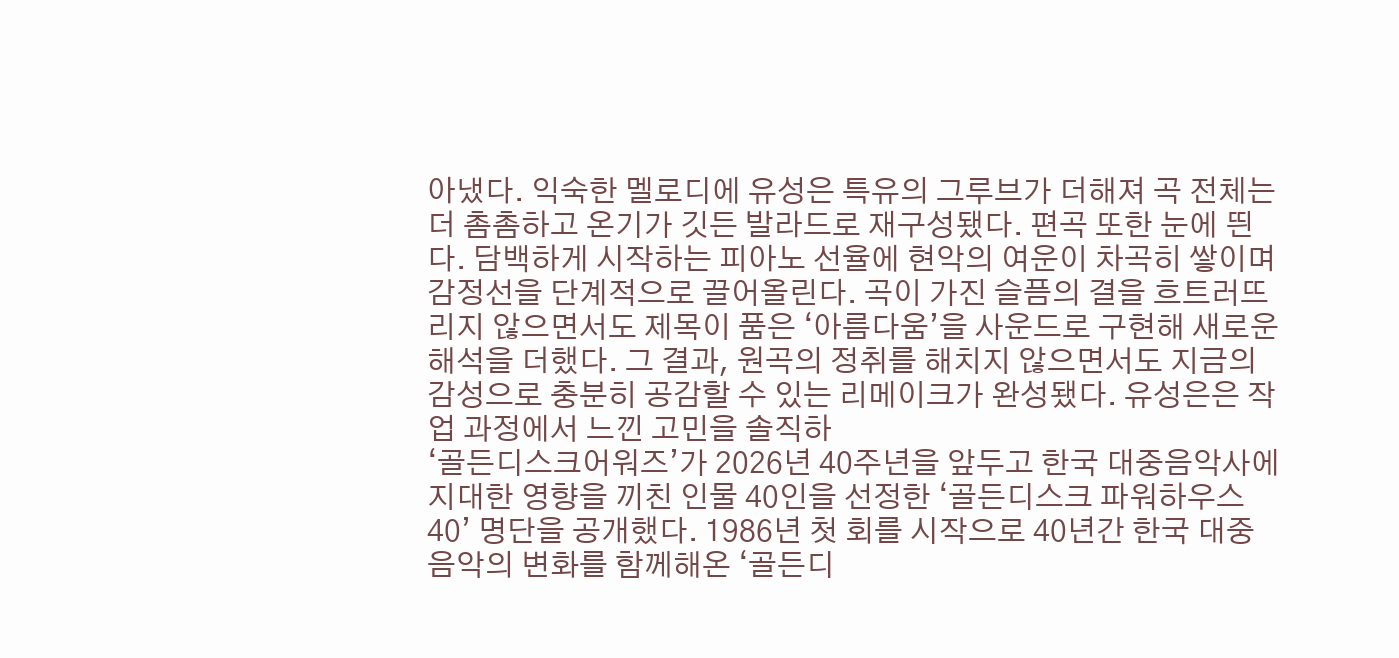아냈다. 익숙한 멜로디에 유성은 특유의 그루브가 더해져 곡 전체는 더 촘촘하고 온기가 깃든 발라드로 재구성됐다. 편곡 또한 눈에 띈다. 담백하게 시작하는 피아노 선율에 현악의 여운이 차곡히 쌓이며 감정선을 단계적으로 끌어올린다. 곡이 가진 슬픔의 결을 흐트러뜨리지 않으면서도 제목이 품은 ‘아름다움’을 사운드로 구현해 새로운 해석을 더했다. 그 결과, 원곡의 정취를 해치지 않으면서도 지금의 감성으로 충분히 공감할 수 있는 리메이크가 완성됐다. 유성은은 작업 과정에서 느낀 고민을 솔직하
‘골든디스크어워즈’가 2026년 40주년을 앞두고 한국 대중음악사에 지대한 영향을 끼친 인물 40인을 선정한 ‘골든디스크 파워하우스 40’ 명단을 공개했다. 1986년 첫 회를 시작으로 40년간 한국 대중음악의 변화를 함께해온 ‘골든디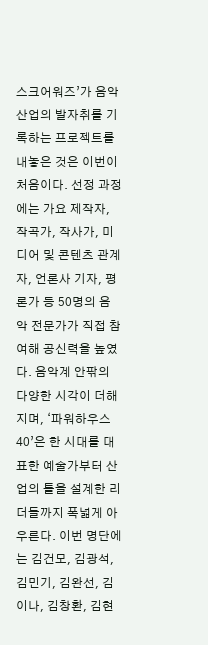스크어워즈’가 음악 산업의 발자취를 기록하는 프로젝트를 내놓은 것은 이번이 처음이다. 선정 과정에는 가요 제작자, 작곡가, 작사가, 미디어 및 콘텐츠 관계자, 언론사 기자, 평론가 등 50명의 음악 전문가가 직접 참여해 공신력을 높였다. 음악계 안팎의 다양한 시각이 더해지며, ‘파워하우스 40’은 한 시대를 대표한 예술가부터 산업의 틀을 설계한 리더들까지 폭넓게 아우른다. 이번 명단에는 김건모, 김광석, 김민기, 김완선, 김이나, 김창환, 김현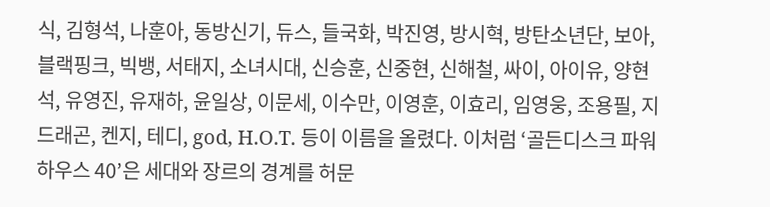식, 김형석, 나훈아, 동방신기, 듀스, 들국화, 박진영, 방시혁, 방탄소년단, 보아, 블랙핑크, 빅뱅, 서태지, 소녀시대, 신승훈, 신중현, 신해철, 싸이, 아이유, 양현석, 유영진, 유재하, 윤일상, 이문세, 이수만, 이영훈, 이효리, 임영웅, 조용필, 지드래곤, 켄지, 테디, god, H.O.T. 등이 이름을 올렸다. 이처럼 ‘골든디스크 파워하우스 40’은 세대와 장르의 경계를 허문